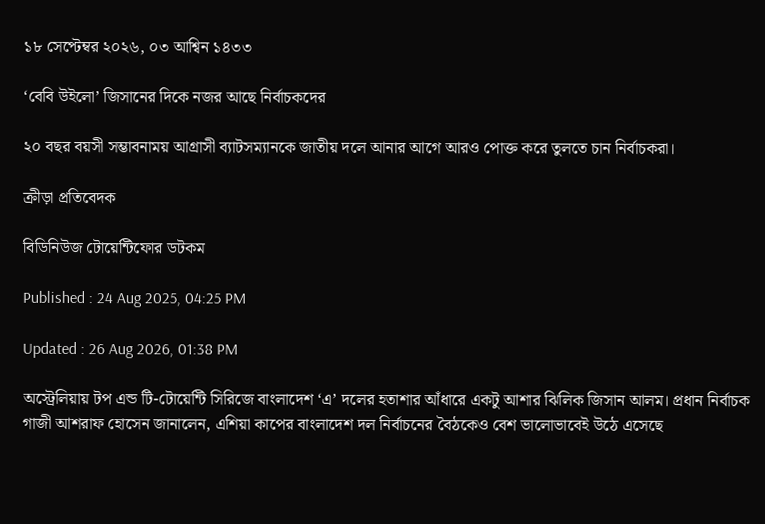১৮ সেপ্টেম্বর ২০২৬, ০৩ আশ্বিন ১৪৩৩

‘বেবি উইলো’ জিসানের দিকে নজর আছে নির্বাচকদের

২০ বছর বয়সী সম্ভাবনাময় আগ্রাসী ব্যাটসম্যানকে জাতীয় দলে আনার আগে আরও পোক্ত করে তুলতে চান নির্বাচকরা।

ক্রীড়া প্রতিবেদক

বিডিনিউজ টোয়েন্টিফোর ডটকম

Published : 24 Aug 2025, 04:25 PM

Updated : 26 Aug 2026, 01:38 PM

অস্ট্রেলিয়ায় টপ এন্ড টি-টোয়েন্টি সিরিজে বাংলাদেশ ‘এ’ দলের হতাশার আঁধারে একটু আশার ঝিলিক জিসান আলম। প্রধান নির্বাচক গাজী আশরাফ হোসেন জানালেন, এশিয়া কাপের বাংলাদেশ দল নির্বাচনের বৈঠকেও বেশ ভালোভাবেই উঠে এসেছে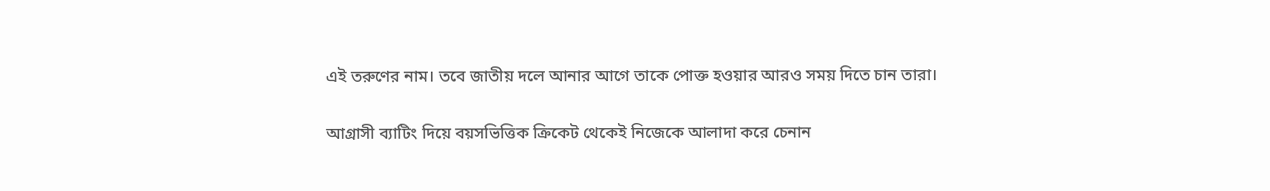এই তরুণের নাম। তবে জাতীয় দলে আনার আগে তাকে পোক্ত হওয়ার আরও সময় দিতে চান তারা।

আগ্রাসী ব্যাটিং দিয়ে বয়সভিত্তিক ক্রিকেট থেকেই নিজেকে আলাদা করে চেনান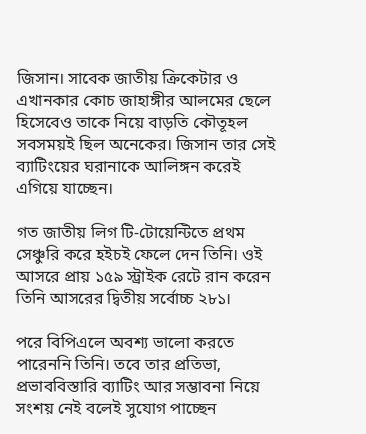জিসান। সাবেক জাতীয় ক্রিকেটার ও এখানকার কোচ জাহাঙ্গীর আলমের ছেলে হিসেবেও তাকে নিয়ে বাড়তি কৌতূহল সবসময়ই ছিল অনেকের। জিসান তার সেই ব্যাটিংয়ের ঘরানাকে আলিঙ্গন করেই এগিয়ে যাচ্ছেন।

গত জাতীয় লিগ টি-টোয়েন্টিতে প্রথম সেঞ্চুরি করে হইচই ফেলে দেন তিনি। ওই আসরে প্রায় ১৫৯ স্ট্রাইক রেটে রান করেন তিনি আসরের দ্বিতীয় সর্বোচ্চ ২৮১।

পরে বিপিএলে অবশ্য ভালো করতে পারেননি তিনি। তবে তার প্রতিভা, প্রভাববিস্তারি ব্যাটিং আর সম্ভাবনা নিয়ে সংশয় নেই বলেই সুযোগ পাচ্ছেন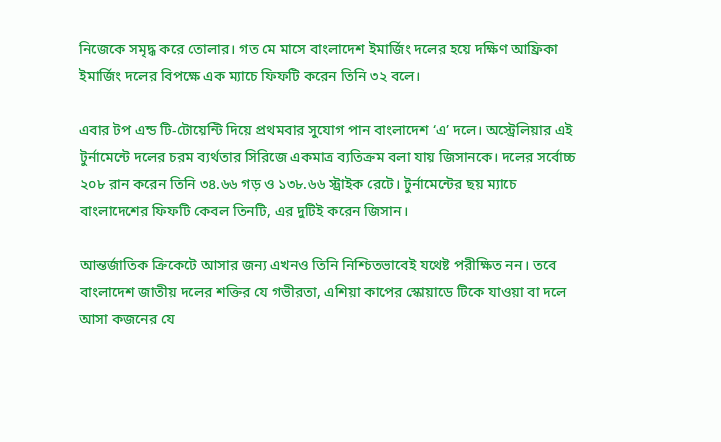নিজেকে সমৃদ্ধ করে তোলার। গত মে মাসে বাংলাদেশ ইমার্জিং দলের হয়ে দক্ষিণ আফ্রিকা ইমার্জিং দলের বিপক্ষে এক ম্যাচে ফিফটি করেন তিনি ৩২ বলে।

এবার টপ এন্ড টি-টোয়েন্টি দিয়ে প্রথমবার সুযোগ পান বাংলাদেশ ‘এ’ দলে। অস্ট্রেলিয়ার এই টুর্নামেন্টে দলের চরম ব্যর্থতার সিরিজে একমাত্র ব্যতিক্রম বলা যায় জিসানকে। দলের সর্বোচ্চ ২০৮ রান করেন তিনি ৩৪.৬৬ গড় ও ১৩৮.৬৬ স্ট্রাইক রেটে। টুর্নামেন্টের ছয় ম্যাচে বাংলাদেশের ফিফটি কেবল তিনটি, এর দুটিই করেন জিসান।

আন্তর্জাতিক ক্রিকেটে আসার জন্য এখনও তিনি নিশ্চিতভাবেই যথেষ্ট পরীক্ষিত নন। তবে বাংলাদেশ জাতীয় দলের শক্তির যে গভীরতা, এশিয়া কাপের স্কোয়াডে টিকে যাওয়া বা দলে আসা কজনের যে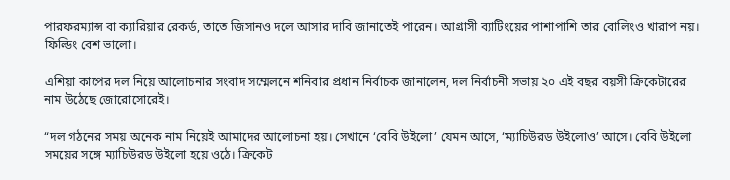পারফরম্যান্স বা ক্যারিয়ার রেকর্ড, তাতে জিসানও দলে আসার দাবি জানাতেই পারেন। আগ্রাসী ব্যাটিংয়ের পাশাপাশি তার বোলিংও খারাপ নয়। ফিল্ডিং বেশ ভালো।

এশিয়া কাপের দল নিয়ে আলোচনার সংবাদ সম্মেলনে শনিবার প্রধান নির্বাচক জানালেন, দল নির্বাচনী সভায় ২০ এই বছর বয়সী ক্রিকেটারের নাম উঠেছে জোরোসোরেই।

“দল গঠনের সময় অনেক নাম নিয়েই আমাদের আলোচনা হয়। সেখানে ‘বেবি উইলো’ যেমন আসে, ‘ম্যাচিউরড উইলোও’ আসে। বেবি উইলো সময়ের সঙ্গে ম্যাচিউরড উইলো হয়ে ওঠে। ক্রিকেট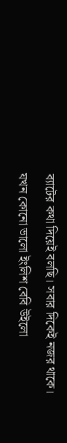ব্যাটের কথা দিয়েই বলছি। সবার দিকেই নজর থাকে। যখন কোনো ভালো ইংলিশ বেবি উইলো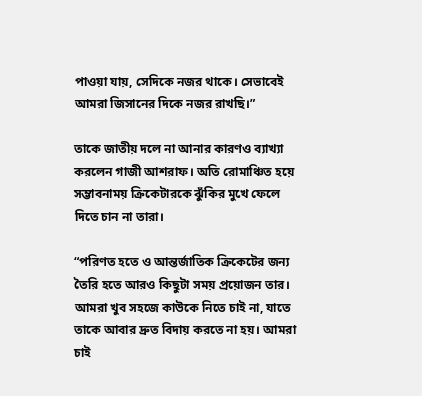পাওয়া যায়, সেদিকে নজর থাকে। সেভাবেই আমরা জিসানের দিকে নজর রাখছি।”

তাকে জাতীয় দলে না আনার কারণও ব্যাখ্যা করলেন গাজী আশরাফ। অতি রোমাঞ্চিত হয়ে সম্ভাবনাময় ক্রিকেটারকে ঝুঁকির মুখে ফেলে দিতে চান না তারা।

“পরিণত হতে ও আন্তর্জাতিক ক্রিকেটের জন্য তৈরি হতে আরও কিছুটা সময় প্রয়োজন তার। আমরা খুব সহজে কাউকে নিতে চাই না, যাতে তাকে আবার দ্রুত বিদায় করতে না হয়। আমরা চাই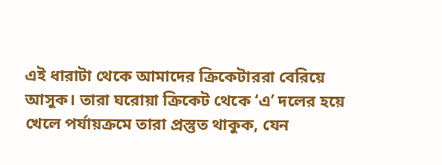এই ধারাটা থেকে আমাদের ক্রিকেটাররা বেরিয়ে আসুক। তারা ঘরোয়া ক্রিকেট থেকে ‘এ’ দলের হয়ে খেলে পর্যায়ক্রমে তারা প্রস্তুত থাকুক, যেন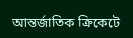আন্তর্জাতিক ক্রিকেটে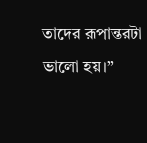তাদের রূপান্তরটা ভালো হয়।”